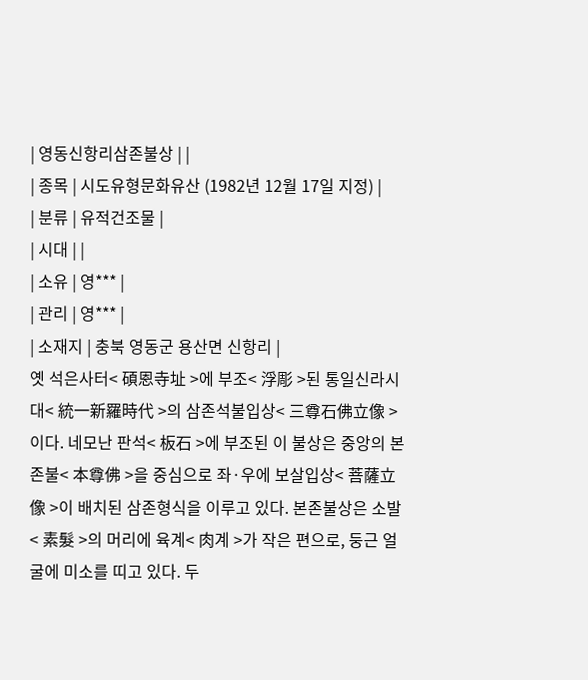| 영동신항리삼존불상 | |
| 종목 | 시도유형문화유산 (1982년 12월 17일 지정) |
| 분류 | 유적건조물 |
| 시대 | |
| 소유 | 영*** |
| 관리 | 영*** |
| 소재지 | 충북 영동군 용산면 신항리 |
옛 석은사터< 碩恩寺址 >에 부조< 浮彫 >된 통일신라시대< 統一新羅時代 >의 삼존석불입상< 三尊石佛立像 >이다. 네모난 판석< 板石 >에 부조된 이 불상은 중앙의 본존불< 本尊佛 >을 중심으로 좌·우에 보살입상< 菩薩立像 >이 배치된 삼존형식을 이루고 있다. 본존불상은 소발< 素髮 >의 머리에 육계< 肉계 >가 작은 편으로, 둥근 얼굴에 미소를 띠고 있다. 두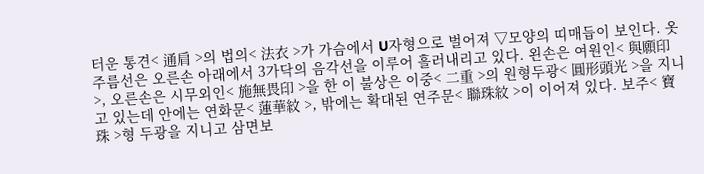터운 통견< 通肩 >의 법의< 法衣 >가 가슴에서 U자형으로 벌어져 ▽모양의 띠매듭이 보인다. 옷주름선은 오른손 아래에서 3가닥의 음각선을 이루어 흘러내리고 있다. 왼손은 여원인< 與願印 >, 오른손은 시무외인< 施無畏印 >을 한 이 불상은 이중< 二重 >의 원형두광< 圓形頭光 >을 지니고 있는데 안에는 연화문< 蓮華紋 >, 밖에는 확대된 연주문< 聯珠紋 >이 이어져 있다. 보주< 寶珠 >형 두광을 지니고 삼면보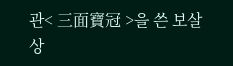관< 三面寶冠 >을 쓴 보살상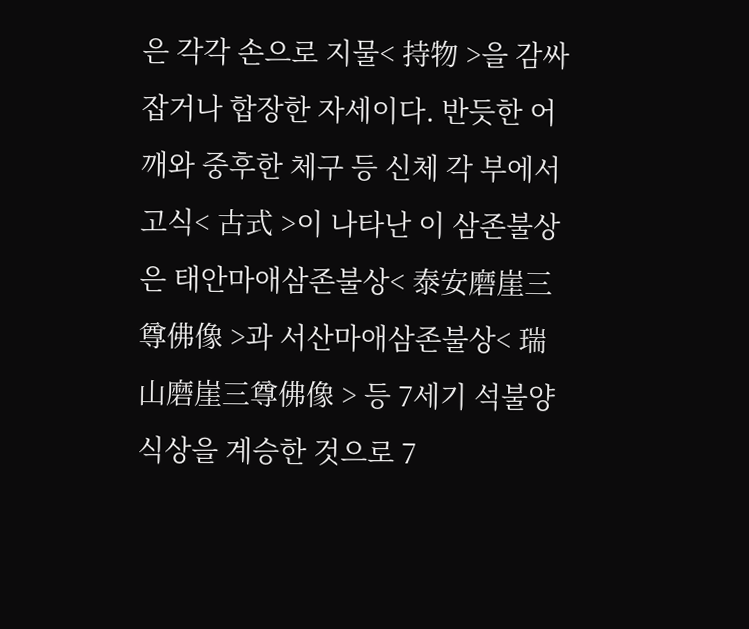은 각각 손으로 지물< 持物 >을 감싸 잡거나 합장한 자세이다. 반듯한 어깨와 중후한 체구 등 신체 각 부에서 고식< 古式 >이 나타난 이 삼존불상은 태안마애삼존불상< 泰安磨崖三尊佛像 >과 서산마애삼존불상< 瑞山磨崖三尊佛像 > 등 7세기 석불양식상을 계승한 것으로 7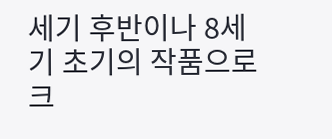세기 후반이나 8세기 초기의 작품으로 크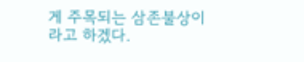게 주목되는 삼존불상이라고 하겠다.